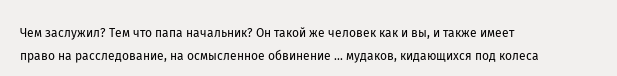Чем заслужил? Тем что папа начальник? Он такой же человек как и вы, и также имеет право на расследование, на осмысленное обвинение ... мудаков, кидающихся под колеса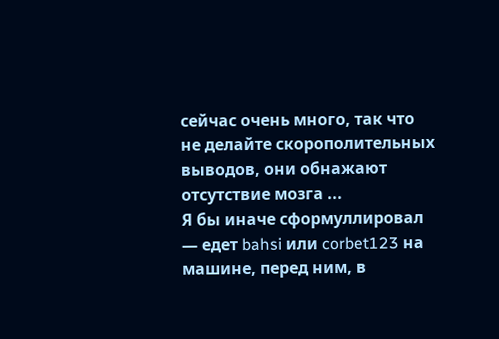сейчас очень много, так что не делайте скорополительных выводов, они обнажают отсутствие мозга ...
Я бы иначе сформуллировал — едет bahsi или corbet123 на машине, перед ним, в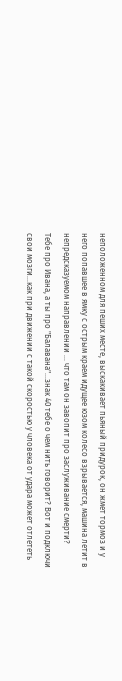неположенном для пеших месте, выскакивает пьяный придурок, он жмет тормоз и у него попавшее в ямку с острым краем идущее юзом колесо взрывается, машина летит в непредсказуемом направлении ... что там он завопит про заслуживание смерти?
Тебе про Ивана, а ты про "Балавана"...знак 40 тебе о чем нить говорит? Вот и подключи свои мозги...как при движении с такой скоростью у чловека от удара может отлететь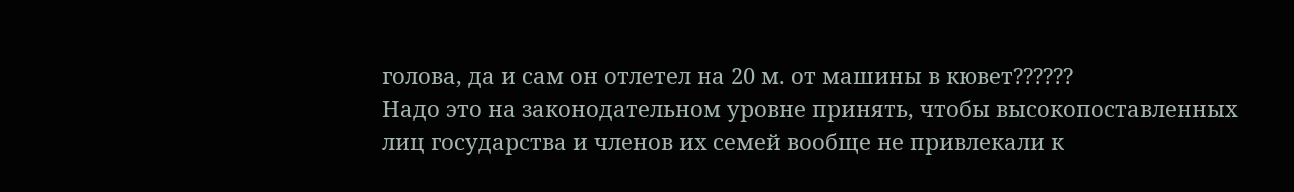голова, да и сам он отлетел на 20 м. от машины в кювет??????
Надо это на законодательном уровне принять, чтобы высокопоставленных лиц государства и членов их семей вообще не привлекали к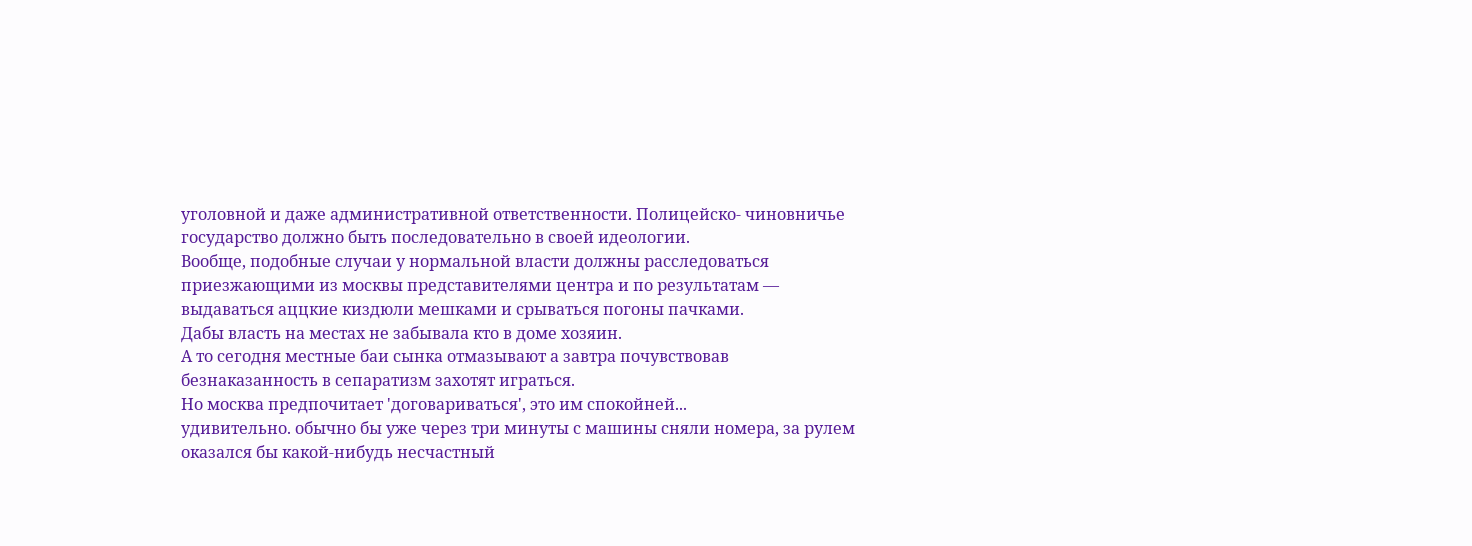уголовной и даже административной ответственности. Полицейско- чиновничье государство должно быть последовательно в своей идеологии.
Вообще, подобные случаи у нормальной власти должны расследоваться приезжающими из москвы представителями центра и по результатам — выдаваться аццкие киздюли мешками и срываться погоны пачками.
Дабы власть на местах не забывала кто в доме хозяин.
А то сегодня местные баи сынка отмазывают а завтра почувствовав безнаказанность в сепаратизм захотят играться.
Но москва предпочитает 'договариваться', это им спокойней...
удивительно. обычно бы уже через три минуты с машины сняли номера, за рулем оказался бы какой-нибудь несчастный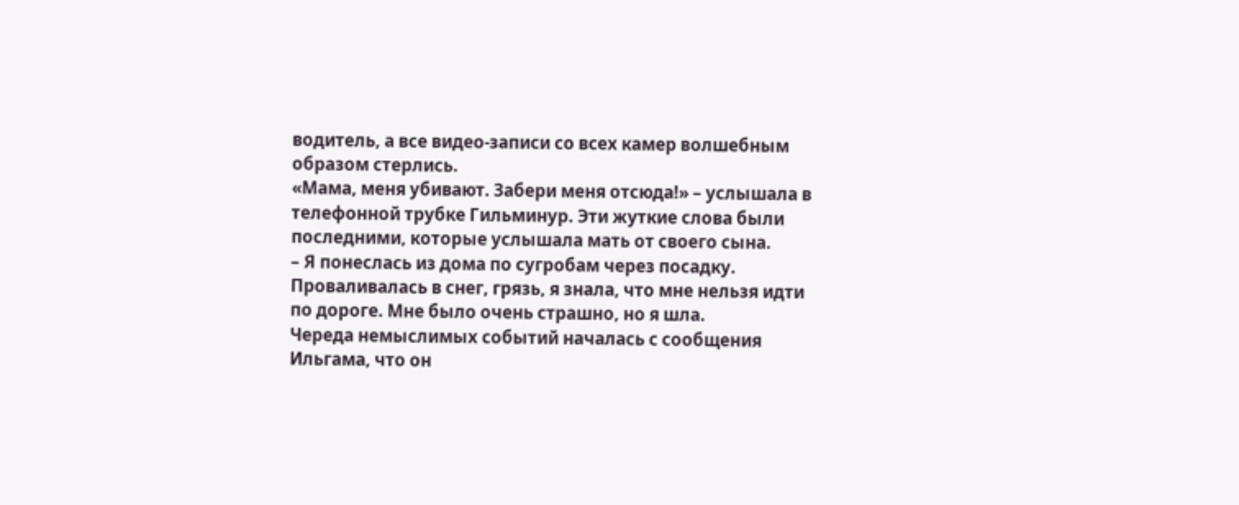водитель, а все видео-записи со всех камер волшебным образом стерлись.
«Мама, меня убивают. Забери меня отсюда!» – услышала в телефонной трубке Гильминур. Эти жуткие слова были последними, которые услышала мать от своего сына.
– Я понеслась из дома по сугробам через посадку. Проваливалась в снег, грязь, я знала, что мне нельзя идти по дороге. Мне было очень страшно, но я шла.
Череда немыслимых событий началась с сообщения Ильгама, что он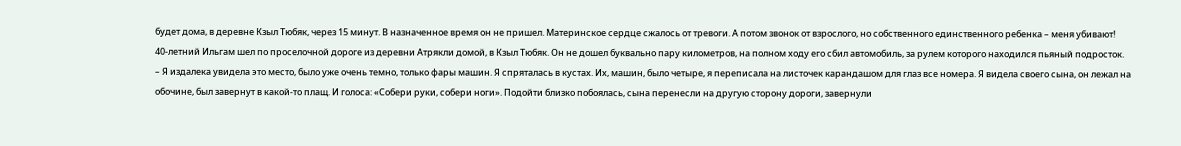будет дома, в деревне Кзыл Тюбяк, через 15 минут. В назначенное время он не пришел. Материнское сердце сжалось от тревоги. А потом звонок от взрослого, но собственного единственного ребенка – меня убивают!
40-летний Ильгам шел по проселочной дороге из деревни Атрякли домой, в Кзыл Тюбяк. Он не дошел буквально пару километров, на полном ходу его сбил автомобиль, за рулем которого находился пьяный подросток.
– Я издалека увидела это место, было уже очень темно, только фары машин. Я спряталась в кустах. Их, машин, было четыре, я переписала на листочек карандашом для глаз все номера. Я видела своего сына, он лежал на обочине, был завернут в какой-то плащ. И голоса: «Собери руки, собери ноги». Подойти близко побоялась, сына перенесли на другую сторону дороги, завернули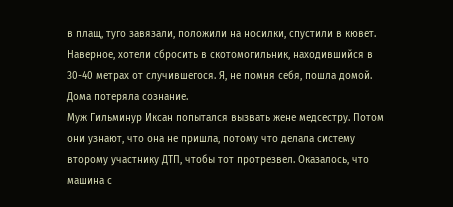в плащ, туго завязали, положили на носилки, спустили в кювет. Наверное, хотели сбросить в скотомогильник, находившийся в 30-40 метрах от случившегося. Я, не помня себя, пошла домой. Дома потеряла сознание.
Муж Гильминур Иксан попытался вызвать жене медсестру. Потом они узнают, что она не пришла, потому что делала систему второму участнику ДТП, чтобы тот протрезвел. Оказалось, что машина с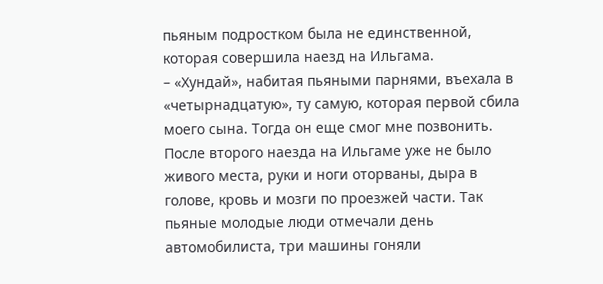пьяным подростком была не единственной, которая совершила наезд на Ильгама.
– «Хундай», набитая пьяными парнями, въехала в «четырнадцатую», ту самую, которая первой сбила моего сына. Тогда он еще смог мне позвонить. После второго наезда на Ильгаме уже не было живого места, руки и ноги оторваны, дыра в голове, кровь и мозги по проезжей части. Так пьяные молодые люди отмечали день автомобилиста, три машины гоняли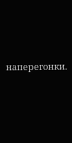наперегонки.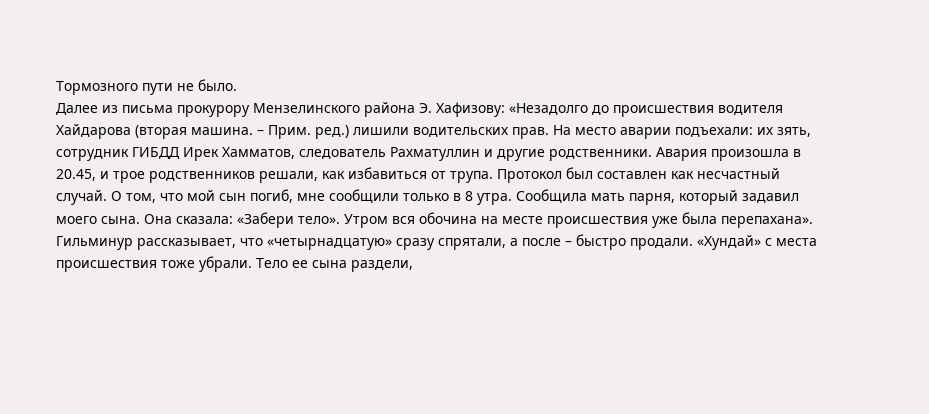Тормозного пути не было.
Далее из письма прокурору Мензелинского района Э. Хафизову: «Незадолго до происшествия водителя Хайдарова (вторая машина. – Прим. ред.) лишили водительских прав. На место аварии подъехали: их зять, сотрудник ГИБДД Ирек Хамматов, следователь Рахматуллин и другие родственники. Авария произошла в 20.45, и трое родственников решали, как избавиться от трупа. Протокол был составлен как несчастный случай. О том, что мой сын погиб, мне сообщили только в 8 утра. Сообщила мать парня, который задавил моего сына. Она сказала: «Забери тело». Утром вся обочина на месте происшествия уже была перепахана».
Гильминур рассказывает, что «четырнадцатую» сразу спрятали, а после – быстро продали. «Хундай» с места происшествия тоже убрали. Тело ее сына раздели,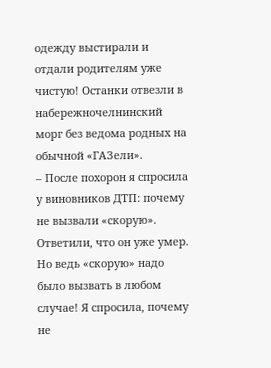одежду выстирали и отдали родителям уже чистую! Останки отвезли в набережночелнинский морг без ведома родных на обычной «ГАЗели».
– После похорон я спросила у виновников ДТП: почему не вызвали «скорую». Ответили, что он уже умер. Но ведь «скорую» надо было вызвать в любом случае! Я спросила, почему не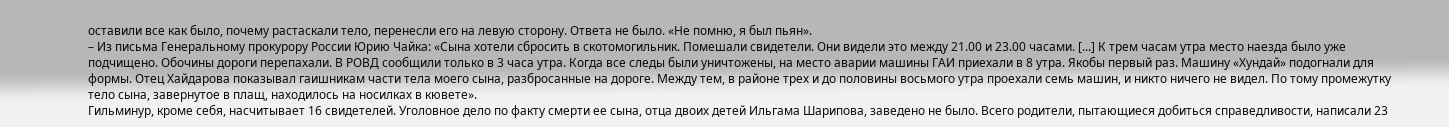оставили все как было, почему растаскали тело, перенесли его на левую сторону. Ответа не было. «Не помню, я был пьян».
– Из письма Генеральному прокурору России Юрию Чайка: «Сына хотели сбросить в скотомогильник. Помешали свидетели. Они видели это между 21.00 и 23.00 часами. [...] К трем часам утра место наезда было уже подчищено. Обочины дороги перепахали. В РОВД сообщили только в 3 часа утра. Когда все следы были уничтожены, на место аварии машины ГАИ приехали в 8 утра. Якобы первый раз. Машину «Хундай» подогнали для формы. Отец Хайдарова показывал гаишникам части тела моего сына, разбросанные на дороге. Между тем, в районе трех и до половины восьмого утра проехали семь машин, и никто ничего не видел. По тому промежутку тело сына, завернутое в плащ, находилось на носилках в кювете».
Гильминур, кроме себя, насчитывает 16 свидетелей. Уголовное дело по факту смерти ее сына, отца двоих детей Ильгама Шарипова, заведено не было. Всего родители, пытающиеся добиться справедливости, написали 23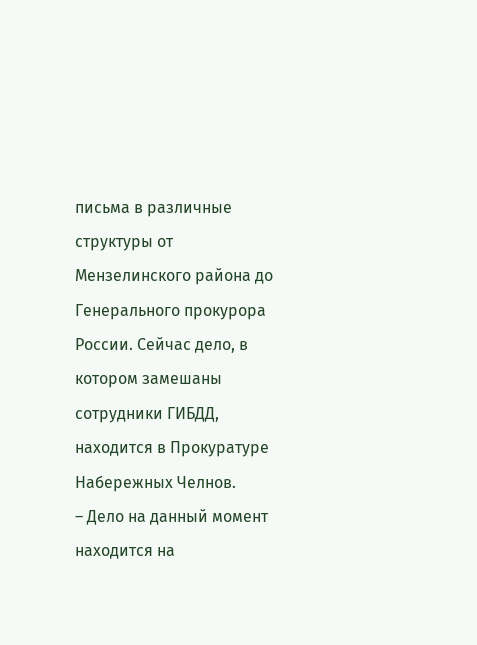письма в различные структуры от Мензелинского района до Генерального прокурора России. Сейчас дело, в котором замешаны сотрудники ГИБДД, находится в Прокуратуре Набережных Челнов.
– Дело на данный момент находится на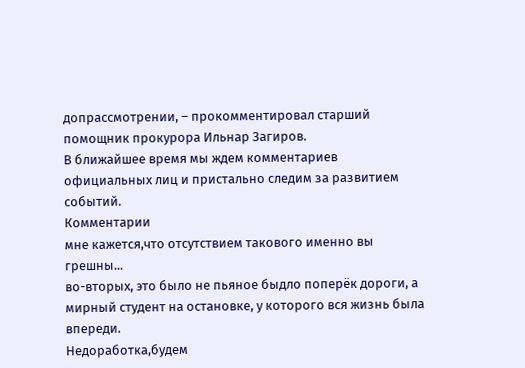допрассмотрении, – прокомментировал старший помощник прокурора Ильнар Загиров.
В ближайшее время мы ждем комментариев официальных лиц и пристально следим за развитием событий.
Комментарии
мне кажется,что отсутствием такового именно вы грешны...
во-вторых, это было не пьяное быдло поперёк дороги, а мирный студент на остановке, у которого вся жизнь была впереди.
Недоработка,будем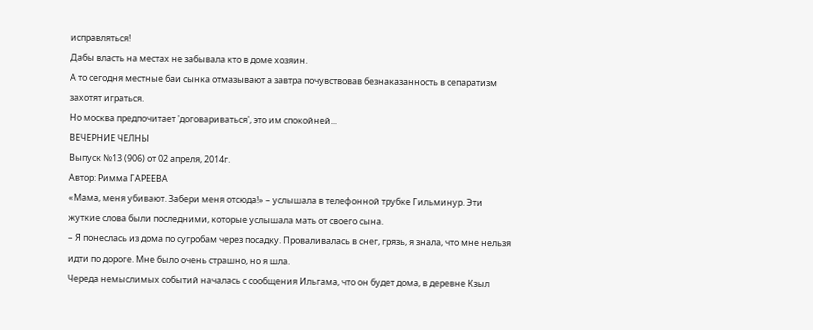исправляться!
Дабы власть на местах не забывала кто в доме хозяин.
А то сегодня местные баи сынка отмазывают а завтра почувствовав безнаказанность в сепаратизм захотят играться.
Но москва предпочитает 'договариваться', это им спокойней...
ВЕЧЕРНИЕ ЧЕЛНЫ
Выпуск №13 (906) от 02 апреля, 2014г.
Автор: Римма ГАРЕЕВА
«Мама, меня убивают. Забери меня отсюда!» – услышала в телефонной трубке Гильминур. Эти жуткие слова были последними, которые услышала мать от своего сына.
– Я понеслась из дома по сугробам через посадку. Проваливалась в снег, грязь, я знала, что мне нельзя идти по дороге. Мне было очень страшно, но я шла.
Череда немыслимых событий началась с сообщения Ильгама, что он будет дома, в деревне Кзыл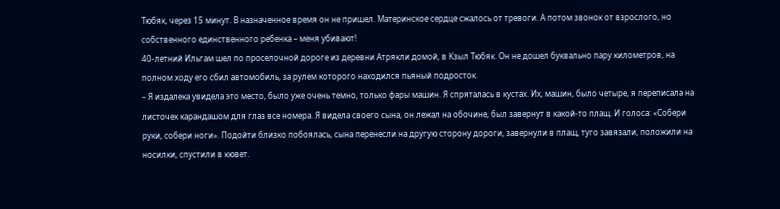Тюбяк, через 15 минут. В назначенное время он не пришел. Материнское сердце сжалось от тревоги. А потом звонок от взрослого, но собственного единственного ребенка – меня убивают!
40-летний Ильгам шел по проселочной дороге из деревни Атрякли домой, в Кзыл Тюбяк. Он не дошел буквально пару километров, на полном ходу его сбил автомобиль, за рулем которого находился пьяный подросток.
– Я издалека увидела это место, было уже очень темно, только фары машин. Я спряталась в кустах. Их, машин, было четыре, я переписала на листочек карандашом для глаз все номера. Я видела своего сына, он лежал на обочине, был завернут в какой-то плащ. И голоса: «Собери руки, собери ноги». Подойти близко побоялась, сына перенесли на другую сторону дороги, завернули в плащ, туго завязали, положили на носилки, спустили в кювет.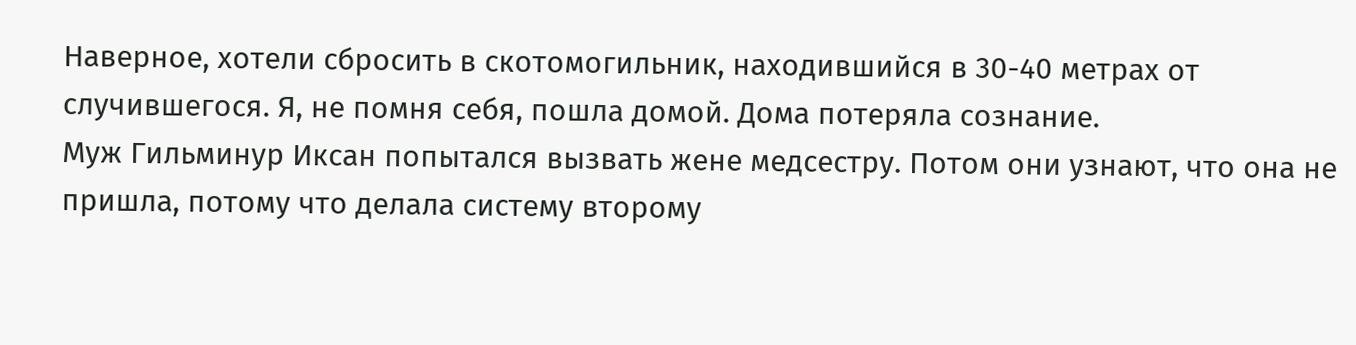Наверное, хотели сбросить в скотомогильник, находившийся в 30-40 метрах от случившегося. Я, не помня себя, пошла домой. Дома потеряла сознание.
Муж Гильминур Иксан попытался вызвать жене медсестру. Потом они узнают, что она не пришла, потому что делала систему второму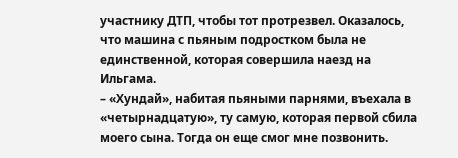участнику ДТП, чтобы тот протрезвел. Оказалось, что машина с пьяным подростком была не единственной, которая совершила наезд на Ильгама.
– «Хундай», набитая пьяными парнями, въехала в «четырнадцатую», ту самую, которая первой сбила моего сына. Тогда он еще смог мне позвонить.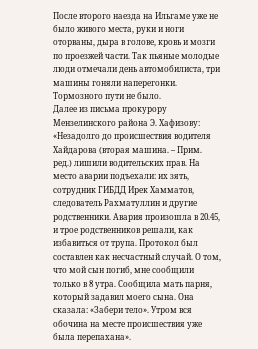После второго наезда на Ильгаме уже не было живого места, руки и ноги оторваны, дыра в голове, кровь и мозги по проезжей части. Так пьяные молодые люди отмечали день автомобилиста, три машины гоняли наперегонки. Тормозного пути не было.
Далее из письма прокурору Мензелинского района Э. Хафизову: «Незадолго до происшествия водителя Хайдарова (вторая машина. – Прим. ред.) лишили водительских прав. На место аварии подъехали: их зять, сотрудник ГИБДД Ирек Хамматов, следователь Рахматуллин и другие родственники. Авария произошла в 20.45, и трое родственников решали, как избавиться от трупа. Протокол был составлен как несчастный случай. О том, что мой сын погиб, мне сообщили только в 8 утра. Сообщила мать парня, который задавил моего сына. Она сказала: «Забери тело». Утром вся обочина на месте происшествия уже была перепахана».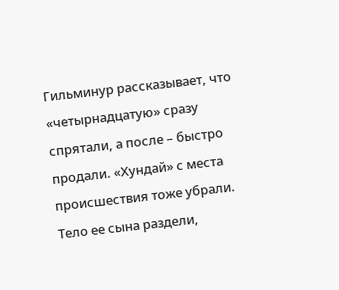Гильминур рассказывает, что «четырнадцатую» сразу спрятали, а после – быстро продали. «Хундай» с места происшествия тоже убрали. Тело ее сына раздели,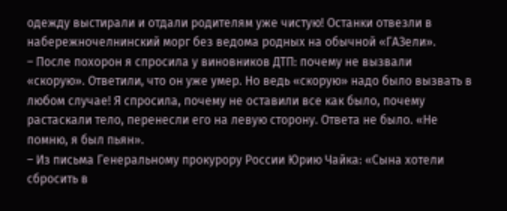одежду выстирали и отдали родителям уже чистую! Останки отвезли в набережночелнинский морг без ведома родных на обычной «ГАЗели».
– После похорон я спросила у виновников ДТП: почему не вызвали «скорую». Ответили, что он уже умер. Но ведь «скорую» надо было вызвать в любом случае! Я спросила, почему не оставили все как было, почему растаскали тело, перенесли его на левую сторону. Ответа не было. «Не помню, я был пьян».
– Из письма Генеральному прокурору России Юрию Чайка: «Сына хотели сбросить в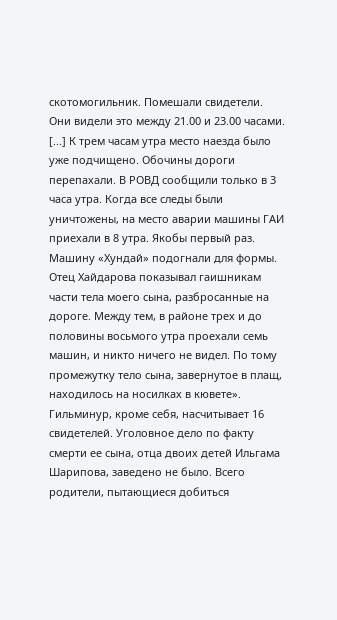скотомогильник. Помешали свидетели. Они видели это между 21.00 и 23.00 часами. [...] К трем часам утра место наезда было уже подчищено. Обочины дороги перепахали. В РОВД сообщили только в 3 часа утра. Когда все следы были уничтожены, на место аварии машины ГАИ приехали в 8 утра. Якобы первый раз. Машину «Хундай» подогнали для формы. Отец Хайдарова показывал гаишникам части тела моего сына, разбросанные на дороге. Между тем, в районе трех и до половины восьмого утра проехали семь машин, и никто ничего не видел. По тому промежутку тело сына, завернутое в плащ, находилось на носилках в кювете».
Гильминур, кроме себя, насчитывает 16 свидетелей. Уголовное дело по факту смерти ее сына, отца двоих детей Ильгама Шарипова, заведено не было. Всего родители, пытающиеся добиться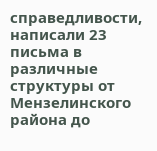справедливости, написали 23 письма в различные структуры от Мензелинского района до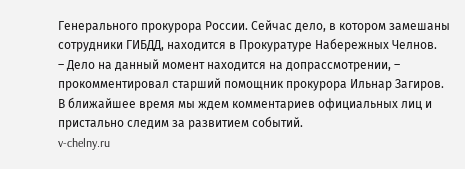Генерального прокурора России. Сейчас дело, в котором замешаны сотрудники ГИБДД, находится в Прокуратуре Набережных Челнов.
– Дело на данный момент находится на допрассмотрении, – прокомментировал старший помощник прокурора Ильнар Загиров.
В ближайшее время мы ждем комментариев официальных лиц и пристально следим за развитием событий.
v-chelny.ru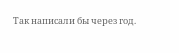Так написали бы через год.